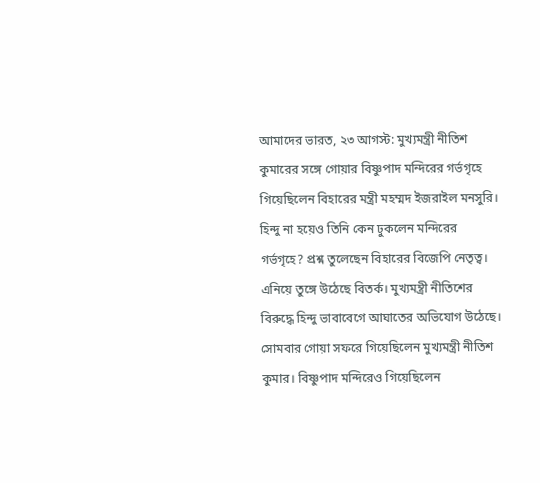আমাদের ভারত, ২৩ আগস্ট: মুখ্যমন্ত্রী নীতিশ কুমারের সঙ্গে গোয়ার বিষ্ণুপাদ মন্দিরের গর্ভগৃহে গিয়েছিলেন বিহারের মন্ত্রী মহম্মদ ইজরাইল মনসুরি। হিন্দু না হয়েও তিনি কেন ঢুকলেন মন্দিরের গর্ভগৃহে? প্রশ্ন তুলেছেন বিহারের বিজেপি নেতৃত্ব। এনিয়ে তুঙ্গে উঠেছে বিতর্ক। মুখ্যমন্ত্রী নীতিশের বিরুদ্ধে হিন্দু ভাবাবেগে আঘাতের অভিযোগ উঠেছে।
সোমবার গোয়া সফরে গিয়েছিলেন মুখ্যমন্ত্রী নীতিশ কুমার। বিষ্ণুপাদ মন্দিরেও গিয়েছিলেন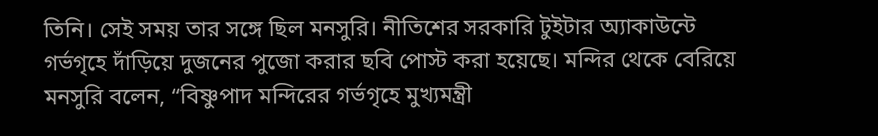তিনি। সেই সময় তার সঙ্গে ছিল মনসুরি। নীতিশের সরকারি টুইটার অ্যাকাউন্টে গর্ভগৃহে দাঁড়িয়ে দুজনের পুজো করার ছবি পোস্ট করা হয়েছে। মন্দির থেকে বেরিয়ে মনসুরি বলেন, “বিষ্ণুপাদ মন্দিরের গর্ভগৃহে মুখ্যমন্ত্রী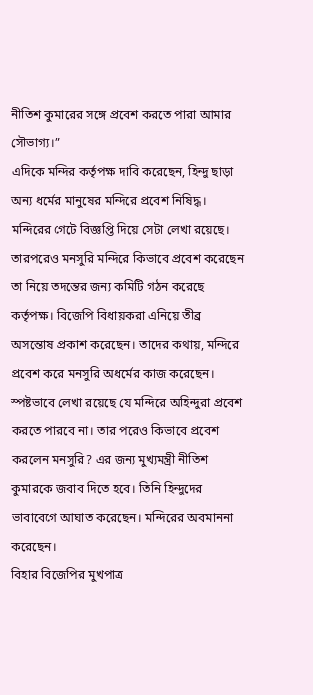নীতিশ কুমারের সঙ্গে প্রবেশ করতে পারা আমার সৌভাগ্য।”
এদিকে মন্দির কর্তৃপক্ষ দাবি করেছেন, হিন্দু ছাড়া অন্য ধর্মের মানুষের মন্দিরে প্রবেশ নিষিদ্ধ। মন্দিরের গেটে বিজ্ঞপ্তি দিয়ে সেটা লেখা রয়েছে। তারপরেও মনসুরি মন্দিরে কিভাবে প্রবেশ করেছেন তা নিয়ে তদন্তের জন্য কমিটি গঠন করেছে কর্তৃপক্ষ। বিজেপি বিধায়করা এনিয়ে তীব্র অসন্তোষ প্রকাশ করেছেন। তাদের কথায়, মন্দিরে প্রবেশ করে মনসুরি অধর্মের কাজ করেছেন। স্পষ্টভাবে লেখা রয়েছে যে মন্দিরে অহিন্দুরা প্রবেশ করতে পারবে না। তার পরেও কিভাবে প্রবেশ করলেন মনসুরি? এর জন্য মুখ্যমন্ত্রী নীতিশ কুমারকে জবাব দিতে হবে। তিনি হিন্দুদের ভাবাবেগে আঘাত করেছেন। মন্দিরের অবমাননা করেছেন।
বিহার বিজেপির মুখপাত্র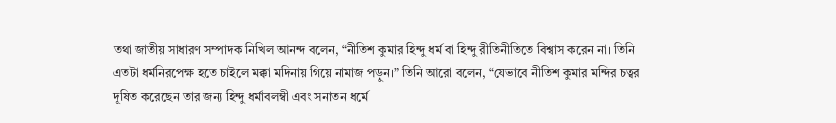তথা জাতীয় সাধারণ সম্পাদক নিখিল আনন্দ বলেন, “নীতিশ কুমার হিন্দু ধর্ম বা হিন্দু রীতিনীতিতে বিশ্বাস করেন না। তিনি এতটা ধর্মনিরপেক্ষ হতে চাইলে মক্কা মদিনায় গিয়ে নামাজ পড়ুন।” তিনি আরো বলেন, “যেভাবে নীতিশ কুমার মন্দির চত্বর দূষিত করেছেন তার জন্য হিন্দু ধর্মাবলম্বী এবং সনাতন ধর্মে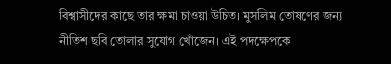বিশ্বাসীদের কাছে তার ক্ষমা চাওয়া উচিত। মুসলিম তোষণের জন্য নীতিশ ছবি তোলার সুযোগ খোঁজেন। এই পদক্ষেপকে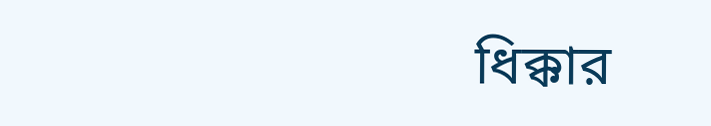ধিক্কার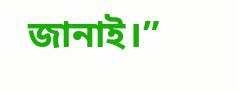জানাই।”